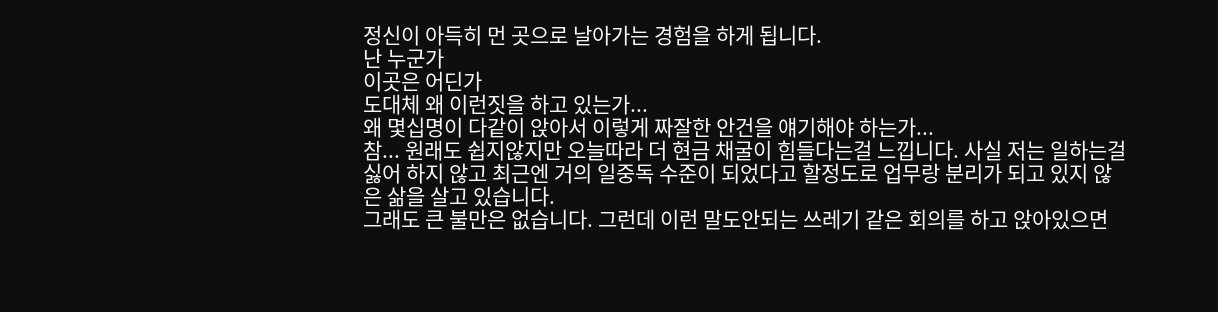정신이 아득히 먼 곳으로 날아가는 경험을 하게 됩니다.
난 누군가
이곳은 어딘가
도대체 왜 이런짓을 하고 있는가...
왜 몇십명이 다같이 앉아서 이렇게 짜잘한 안건을 얘기해야 하는가...
참... 원래도 쉽지않지만 오늘따라 더 현금 채굴이 힘들다는걸 느낍니다. 사실 저는 일하는걸 싫어 하지 않고 최근엔 거의 일중독 수준이 되었다고 할정도로 업무랑 분리가 되고 있지 않은 삶을 살고 있습니다.
그래도 큰 불만은 없습니다. 그런데 이런 말도안되는 쓰레기 같은 회의를 하고 앉아있으면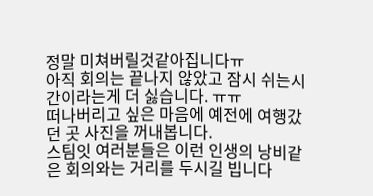정말 미쳐버릴것같아집니다ㅠ
아직 회의는 끝나지 않았고 잠시 쉬는시간이라는게 더 싫습니다. ㅠㅠ
떠나버리고 싶은 마음에 예전에 여행갔던 곳 사진을 꺼내봅니다.
스팀잇 여러분들은 이런 인생의 낭비같은 회의와는 거리를 두시길 빕니다